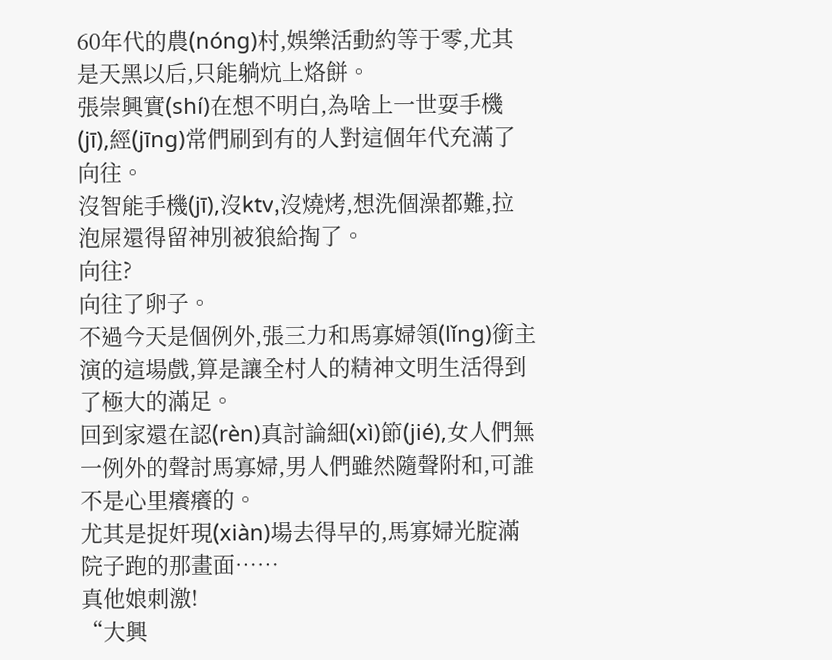60年代的農(nóng)村,娛樂活動約等于零,尤其是天黑以后,只能躺炕上烙餅。
張崇興實(shí)在想不明白,為啥上一世耍手機(jī),經(jīng)常們刷到有的人對這個年代充滿了向往。
沒智能手機(jī),沒ktv,沒燒烤,想洗個澡都難,拉泡屎還得留神別被狼給掏了。
向往?
向往了卵子。
不過今天是個例外,張三力和馬寡婦領(lǐng)銜主演的這場戲,算是讓全村人的精神文明生活得到了極大的滿足。
回到家還在認(rèn)真討論細(xì)節(jié),女人們無一例外的聲討馬寡婦,男人們雖然隨聲附和,可誰不是心里癢癢的。
尤其是捉奸現(xiàn)場去得早的,馬寡婦光腚滿院子跑的那畫面……
真他娘刺激!
“大興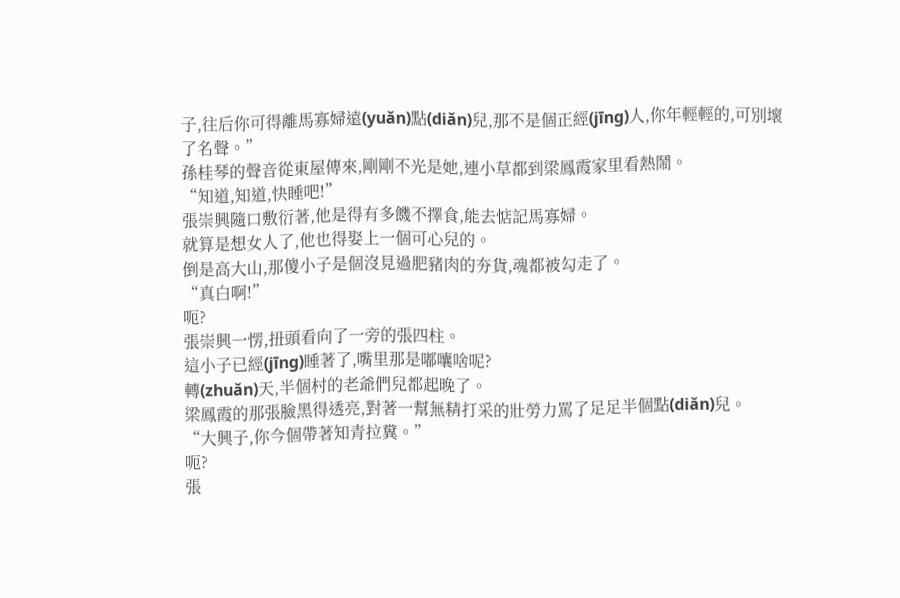子,往后你可得離馬寡婦遠(yuǎn)點(diǎn)兒,那不是個正經(jīng)人,你年輕輕的,可別壞了名聲。”
孫桂琴的聲音從東屋傳來,剛剛不光是她,連小草都到梁鳳霞家里看熱鬧。
“知道,知道,快睡吧!”
張崇興隨口敷衍著,他是得有多饑不擇食,能去惦記馬寡婦。
就算是想女人了,他也得娶上一個可心兒的。
倒是高大山,那傻小子是個沒見過肥豬肉的夯貨,魂都被勾走了。
“真白啊!”
呃?
張崇興一愣,扭頭看向了一旁的張四柱。
這小子已經(jīng)睡著了,嘴里那是嘟囔啥呢?
轉(zhuǎn)天,半個村的老爺們兒都起晚了。
梁鳳霞的那張臉黑得透亮,對著一幫無精打采的壯勞力罵了足足半個點(diǎn)兒。
“大興子,你今個帶著知青拉糞。”
呃?
張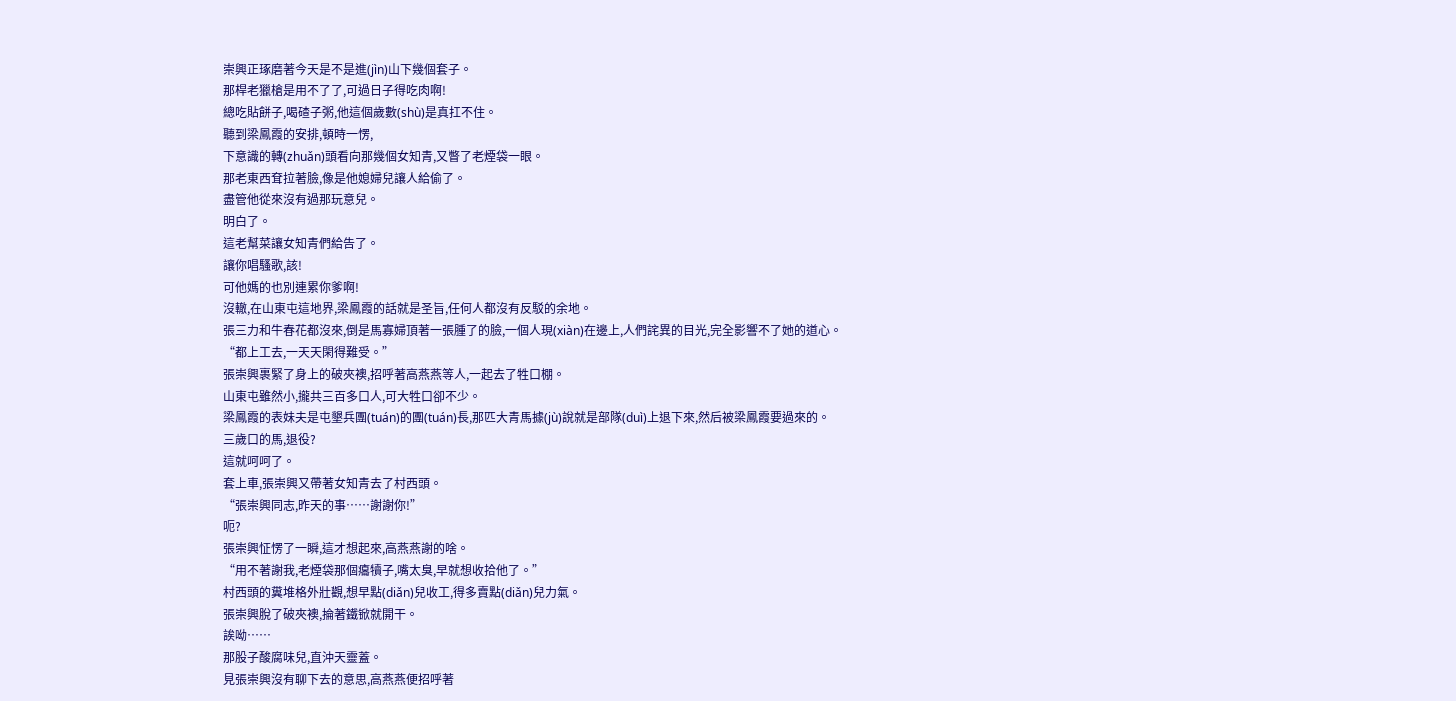崇興正琢磨著今天是不是進(jìn)山下幾個套子。
那桿老獵槍是用不了了,可過日子得吃肉啊!
總吃貼餅子,喝碴子粥,他這個歲數(shù)是真扛不住。
聽到梁鳳霞的安排,頓時一愣,
下意識的轉(zhuǎn)頭看向那幾個女知青,又瞥了老煙袋一眼。
那老東西耷拉著臉,像是他媳婦兒讓人給偷了。
盡管他從來沒有過那玩意兒。
明白了。
這老幫菜讓女知青們給告了。
讓你唱騷歌,該!
可他媽的也別連累你爹啊!
沒轍,在山東屯這地界,梁鳳霞的話就是圣旨,任何人都沒有反駁的余地。
張三力和牛春花都沒來,倒是馬寡婦頂著一張腫了的臉,一個人現(xiàn)在邊上,人們詫異的目光,完全影響不了她的道心。
“都上工去,一天天閑得難受。”
張崇興裹緊了身上的破夾襖,招呼著高燕燕等人,一起去了牲口棚。
山東屯雖然小,攏共三百多口人,可大牲口卻不少。
梁鳳霞的表妹夫是屯墾兵團(tuán)的團(tuán)長,那匹大青馬據(jù)說就是部隊(duì)上退下來,然后被梁鳳霞要過來的。
三歲口的馬,退役?
這就呵呵了。
套上車,張崇興又帶著女知青去了村西頭。
“張崇興同志,昨天的事……謝謝你!”
呃?
張崇興怔愣了一瞬,這才想起來,高燕燕謝的啥。
“用不著謝我,老煙袋那個癟犢子,嘴太臭,早就想收拾他了。”
村西頭的糞堆格外壯觀,想早點(diǎn)兒收工,得多賣點(diǎn)兒力氣。
張崇興脫了破夾襖,掄著鐵锨就開干。
誒呦……
那股子酸腐味兒,直沖天靈蓋。
見張崇興沒有聊下去的意思,高燕燕便招呼著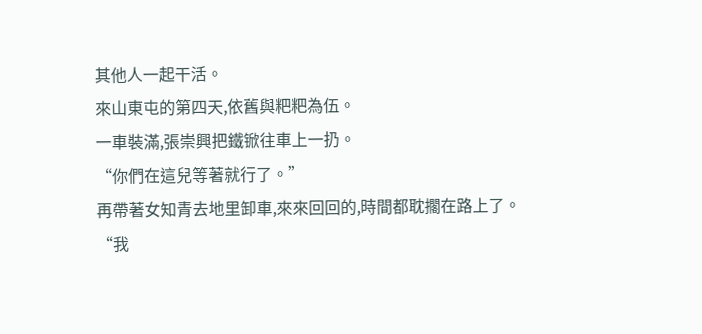其他人一起干活。
來山東屯的第四天,依舊與粑粑為伍。
一車裝滿,張崇興把鐵锨往車上一扔。
“你們在這兒等著就行了。”
再帶著女知青去地里卸車,來來回回的,時間都耽擱在路上了。
“我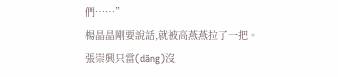們……”
楊晶晶剛要說話,就被高燕燕拉了一把。
張崇興只當(dāng)沒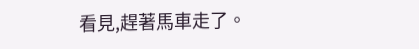看見,趕著馬車走了。